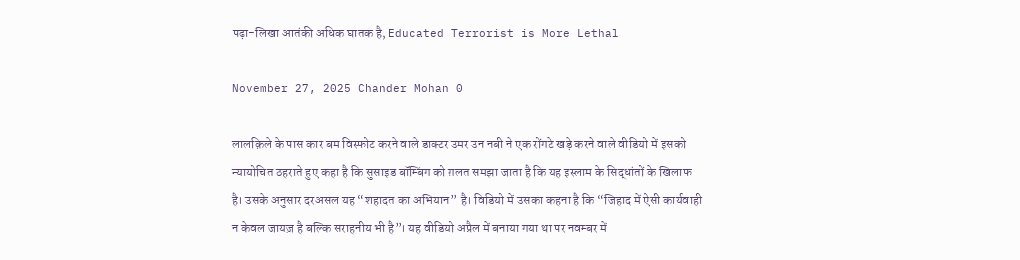पढ़ा-लिखा आतंकी अधिक घातक है, Educated Terrorist is More Lethal

November 27, 2025 Chander Mohan 0

लालक़िले के पास कार बम विस्फोट करने वाले डाक्टर उमर उन नबी ने एक रोंगटे खड़े करने वाले वीडियो में इसको न्यायोचित ठहराते हुए कहा है कि सुसाइड बॉम्बिंग को ग़लत समझा जाता है कि यह इस्लाम के सिद्धांतों के खिलाफ है। उसके अनुसार दरअसल यह “शहादत का अभियान” है। विडियो में उसका कहना है कि “जिहाद में ऐसी कार्यवाही न केवल जायज़ है बल्कि सराहनीय भी है”। यह वीडियो अप्रैल में बनाया गया था पर नवम्बर में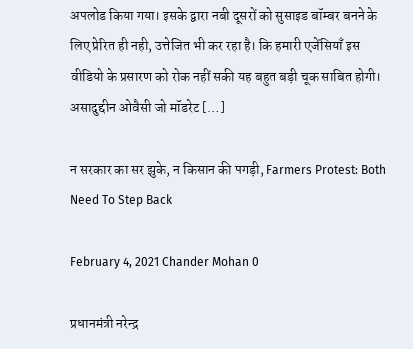अपलोड किया गया। इसके द्वारा नबी दूसरों को सुसाइड बॉम्बर बनने के लिए प्रेरित ही नही, उत्तेजित भी कर रहा है। कि हमारी एजेंसियाँ इस वीडियो के प्रसारण को रोक नहीं सकी यह बहुत बड़ी चूक साबित होगी। असादुद्दीन ओवैसी जो मॉडरेट […]

न सरकार का सर झुके, न किसान की पगड़ी, Farmers Protest: Both Need To Step Back

February 4, 2021 Chander Mohan 0

प्रधानमंत्री नरेन्द्र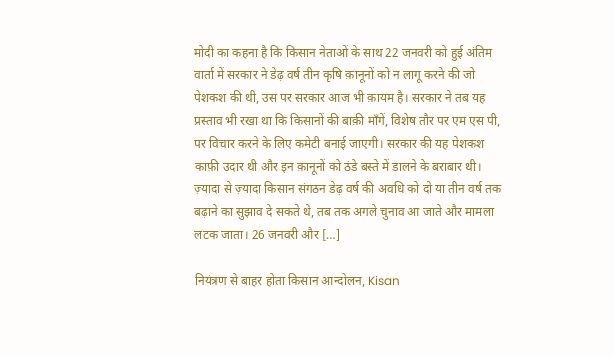मोदी का कहना है कि किसान नेताओं के साथ 22 जनवरी को हुई अंतिम वार्ता में सरकार ने डेढ़ वर्ष तीन कृषि क़ानूनों को न लागू करने की जो पेशकश की थी, उस पर सरकार आज भी क़ायम है। सरकार ने तब यह प्रस्ताव भी रखा था कि किसानों की बाक़ी माँगें, विशेष तौर पर एम एस पी, पर विचार करने के लिए कमेटी बनाई जाएगी। सरकार की यह पेशकश काफ़ी उदार थी और इन क़ानूनों को ठंडे बस्ते में डालने के बराबार थी। ज़्यादा से ज़्यादा किसान संगठन डेढ़ वर्ष की अवधि को दो या तीन वर्ष तक बढ़ाने का सुझाव दे सकते थे, तब तक अगले चुनाव आ जाते और मामला लटक जाता। 26 जनवरी और […]

नियंत्रण से बाहर होता किसान आन्दोलन, Kisan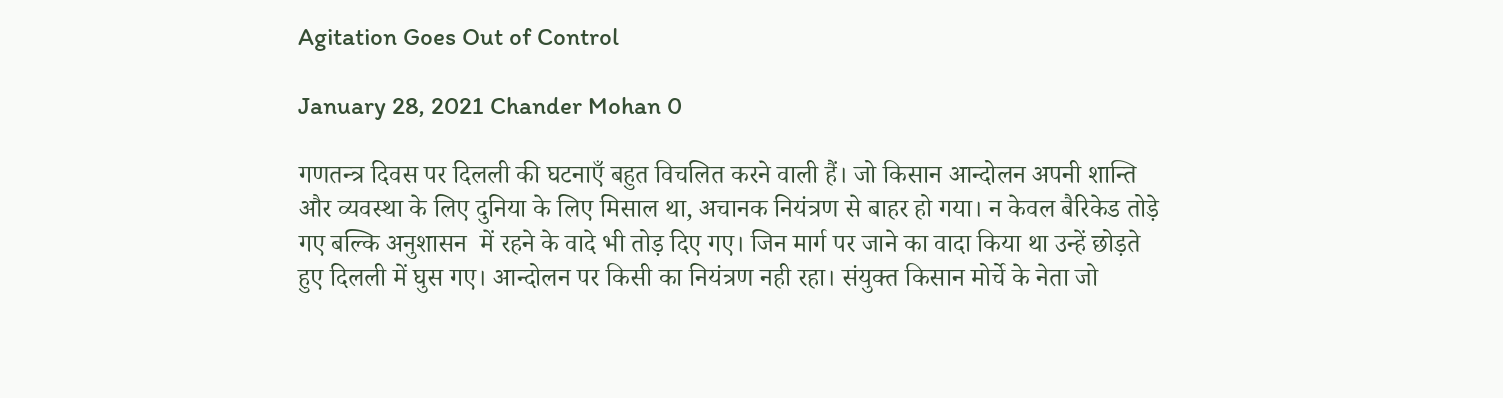Agitation Goes Out of Control

January 28, 2021 Chander Mohan 0

गणतन्त्र दिवस पर दिलली की घटनाएँ बहुत विचलित करने वाली हैं। जो किसान आन्दोलन अपनी शान्ति और व्यवस्था के लिए दुनिया के लिए मिसाल था, अचानक नियंत्रण से बाहर हो गया। न केवल बैरिकेड तोड़े गए बल्कि अनुशासन  में रहने के वादे भी तोड़ दिए गए। जिन मार्ग पर जाने का वादा किया था उन्हें छोड़ते हुए दिलली में घुस गए। आन्दोलन पर किसी का नियंत्रण नही रहा। संयुक्त किसान मोर्चे के नेता जो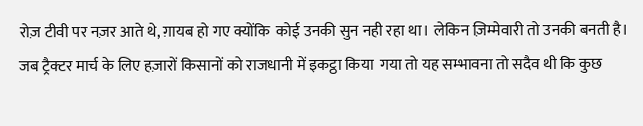रोज़ टीवी पर नज़र आते थे, ग़ायब हो गए क्योंकि  कोई उनकी सुन नही रहा था। लेकिन ज़िम्मेवारी तो उनकी बनती है। जब ट्रैक्टर मार्च के लिए हज़ारों किसानों को राजधानी में इकट्ठा किया  गया तो यह सम्भावना तो सदैव थी कि कुछ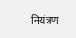नियंत्रण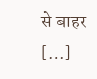से बाहर […]